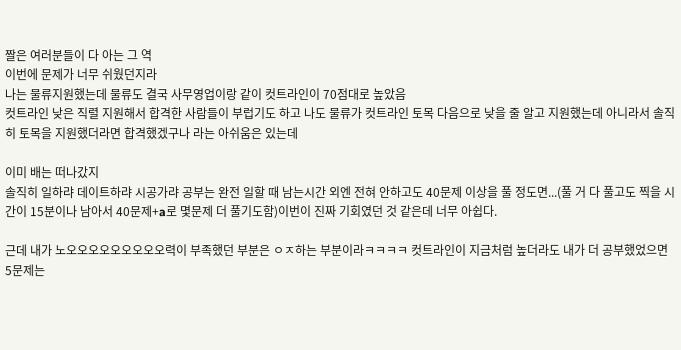짤은 여러분들이 다 아는 그 역
이번에 문제가 너무 쉬웠던지라
나는 물류지원했는데 물류도 결국 사무영업이랑 같이 컷트라인이 70점대로 높았음
컷트라인 낮은 직렬 지원해서 합격한 사람들이 부럽기도 하고 나도 물류가 컷트라인 토목 다음으로 낮을 줄 알고 지원했는데 아니라서 솔직히 토목을 지원했더라면 합격했겠구나 라는 아쉬움은 있는데

이미 배는 떠나갔지
솔직히 일하랴 데이트하랴 시공가랴 공부는 완전 일할 때 남는시간 외엔 전혀 안하고도 40문제 이상을 풀 정도면...(풀 거 다 풀고도 찍을 시간이 15분이나 남아서 40문제+a로 몇문제 더 풀기도함)이번이 진짜 기회였던 것 같은데 너무 아쉽다.

근데 내가 노오오오오오오오오오력이 부족했던 부분은 ㅇㅈ하는 부분이라ㅋㅋㅋㅋ 컷트라인이 지금처럼 높더라도 내가 더 공부했었으면 5문제는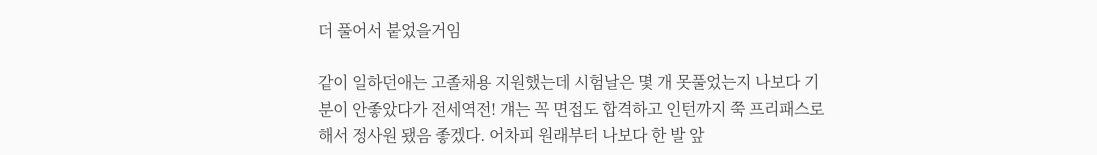더 풀어서 붙었을거임

같이 일하던애는 고졸채용 지원했는데 시험날은 몇 개 못풀었는지 나보다 기분이 안좋았다가 전세역전! 걔는 꼭 면접도 합격하고 인턴까지 쭉 프리패스로 해서 정사원 됐음 좋겠다. 어차피 원래부터 나보다 한 발 앞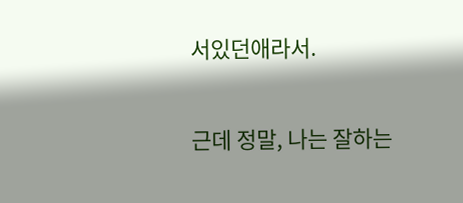서있던애라서.


근데 정말, 나는 잘하는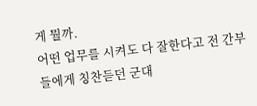게 뭘까.
어떤 업무를 시켜도 다 잘한다고 전 간부들에게 칭찬듣던 군대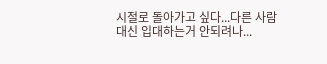시절로 돌아가고 싶다...다른 사람 대신 입대하는거 안되려나...